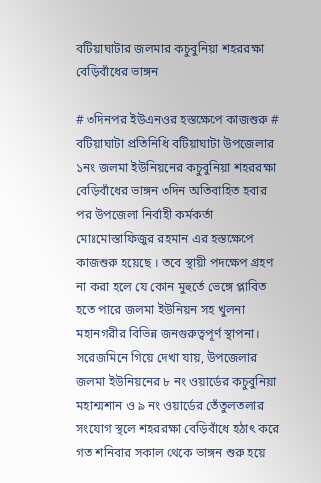বটিয়াঘাটার জলমার কচুবুনিয়া শহররক্ষা বেড়িবাঁধের ভাঙ্গন

# ৩দিনপর ইউএনওর হস্তক্ষেপে কাজশুরু #
বটিয়াঘাটা প্রতিনিধি বটিয়াঘাটা উপজেলার ১নং জলমা ইউনিয়নের কচুবুনিয়া শহররক্ষা বেড়িবাঁধের ভাঙ্গন ৩দিন অতিবাহিত হবার পর উপজেলা নির্বাহী কর্মকর্তা মোঃমোস্তাফিজুর রহমান এর হস্তক্ষেপে কাজশুরু হয়েছে । তবে স্থায়ী পদক্ষেপ গ্রহণ না করা হলে যে কোন মুহুর্তে ভেঙ্গে প্লাবিত হতে পারে জলমা ইউনিয়ন সহ খুলনা মহানগরীর বিভিন্ন জনগুরুত্বপূর্ণ স্থাপনা। সরেজমিনে গিয়ে দেখা যায়, উপজেলার জলমা ইউনিয়নের ৮ নং ওয়ার্ডের কচুবুনিয়া মহাশ্মশান ও ৯ নং ওয়ার্ডের তেঁতুলতলার সংযোগ স্থলে শহররক্ষা বেড়িবাঁধে হঠাৎ করে গত শনিবার সকাল থেকে ভাঙ্গন শুরু হয়ে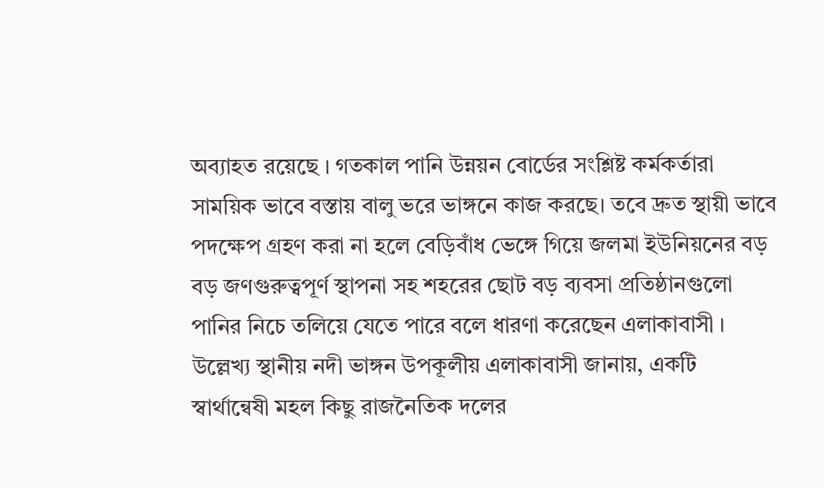অব্যাহত রয়েছে । গতকাল পানি উন্নয়ন বোর্ডের সংশ্লিষ্ট কর্মকর্তারা সাময়িক ভাবে বস্তায় বালু ভরে ভাঙ্গনে কাজ করছে। তবে দ্রুত স্থায়ী ভাবে পদক্ষেপ গ্রহণ করা না হলে বেড়িবাঁধ ভেঙ্গে গিয়ে জলমা ইউনিয়নের বড় বড় জণগুরুত্বপূর্ণ স্থাপনা সহ শহরের ছোট বড় ব্যবসা প্রতিষ্ঠানগুলো পানির নিচে তলিয়ে যেতে পারে বলে ধারণা করেছেন এলাকাবাসী । উল্লেখ্য স্থানীয় নদী ভাঙ্গন উপকূলীয় এলাকাবাসী জানায়, একটি স্বার্থান্বেষী মহল কিছু রাজনৈতিক দলের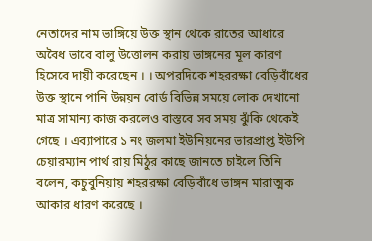নেতাদের নাম ভাঙ্গিয়ে উক্ত স্থান থেকে রাতের আধারে অবৈধ ভাবে বালু উত্তোলন করায় ভাঙ্গনের মূল কারণ হিসেবে দায়ী করেছেন । । অপরদিকে শহররক্ষা বেড়িবাঁধের উক্ত স্থানে পানি উন্নয়ন বোর্ড বিভিন্ন সময়ে লোক দেখানো মাত্র সামান্য কাজ করলেও বাস্তবে সব সময় ঝুঁকি থেকেই গেছে । এব্যাপারে ১ নং জলমা ইউনিয়নের ভারপ্রাপ্ত ইউপি চেয়ারম্যান পার্থ রায় মিঠুর কাছে জানতে চাইলে তিনি বলেন, কচুবুনিয়ায় শহররক্ষা বেড়িবাঁধে ভাঙ্গন মারাত্মক আকার ধারণ করেছে ।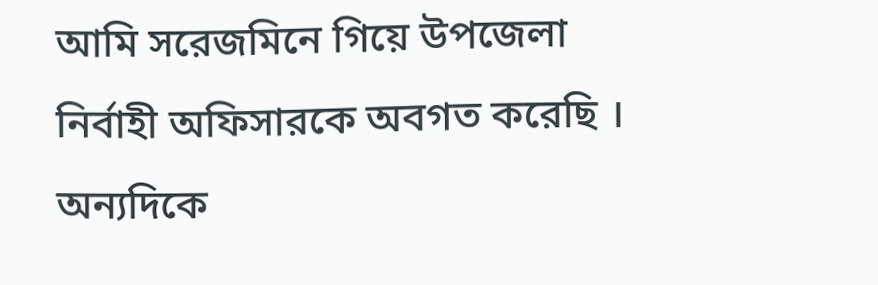আমি সরেজমিনে গিয়ে উপজেলা নির্বাহী অফিসারকে অবগত করেছি । অন্যদিকে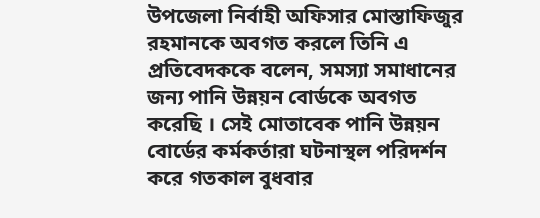উপজেলা নির্বাহী অফিসার মোস্তাফিজুর রহমানকে অবগত করলে তিনি এ প্রতিবেদককে বলেন, সমস্যা সমাধানের জন্য পানি উন্নয়ন বোর্ডকে অবগত করেছি । সেই মোতাবেক পানি উন্নয়ন বোর্ডের কর্মকর্তারা ঘটনাস্থল পরিদর্শন করে গতকাল বুধবার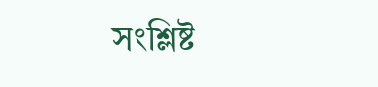সংশ্লিষ্ট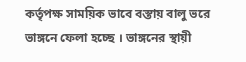কর্তৃপক্ষ সাময়িক ভাবে বস্তায় বালু ভরে ভাঙ্গনে ফেলা হচ্ছে । ভাঙ্গনের স্থায়ী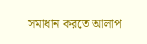সমাধান করতে আলাপ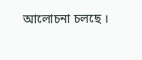আলোচনা চলছে ।